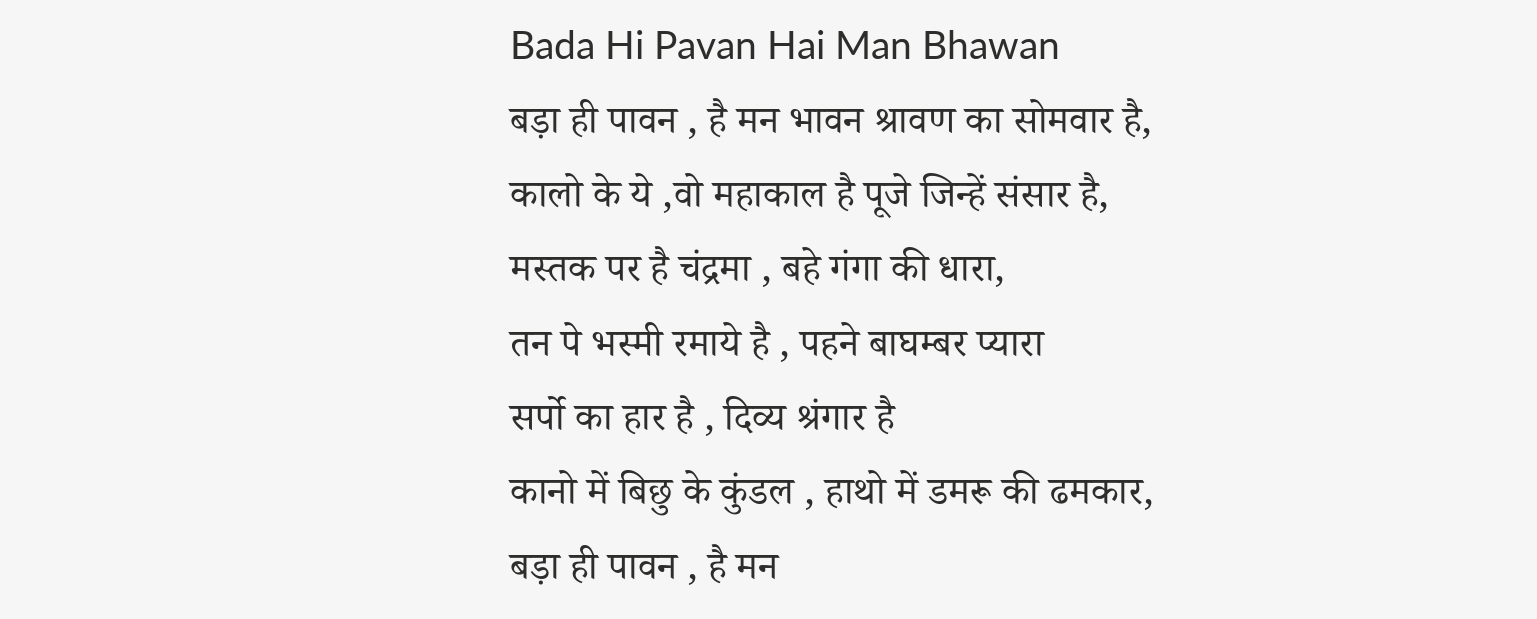Bada Hi Pavan Hai Man Bhawan
बड़ा ही पावन , है मन भावन श्रावण का सोमवार है,
कालो के ये ,वो महाकाल है पूजे जिन्हें संसार है,
मस्तक पर है चंद्रमा , बहे गंगा की धारा,
तन पे भस्मी रमाये है , पहने बाघम्बर प्यारा
सर्पो का हार है , दिव्य श्रंगार है
कानो में बिछु के कुंडल , हाथो में डमरू की ढमकार,
बड़ा ही पावन , है मन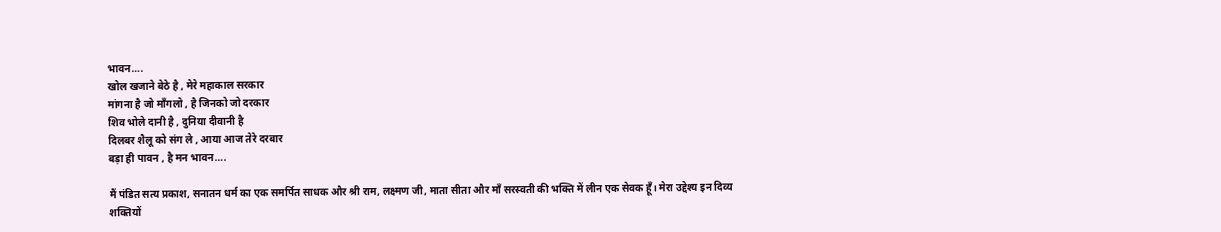भावन….
खोल खजाने बेठे है , मेरे महाकाल सरकार
मांगना है जो माँगलो , है जिनको जो दरकार
शिव भोले दानी है , दुनिया दीवानी है
दिलबर शैलू को संग ले , आया आज तेरे दरबार
बड़ा ही पावन , है मन भावन….

मैं पंडित सत्य प्रकाश, सनातन धर्म का एक समर्पित साधक और श्री राम, लक्ष्मण जी, माता सीता और माँ सरस्वती की भक्ति में लीन एक सेवक हूँ। मेरा उद्देश्य इन दिव्य शक्तियों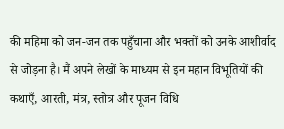की महिमा को जन-जन तक पहुँचाना और भक्तों को उनके आशीर्वाद से जोड़ना है। मैं अपने लेखों के माध्यम से इन महान विभूतियों की कथाएँ, आरती, मंत्र, स्तोत्र और पूजन विधि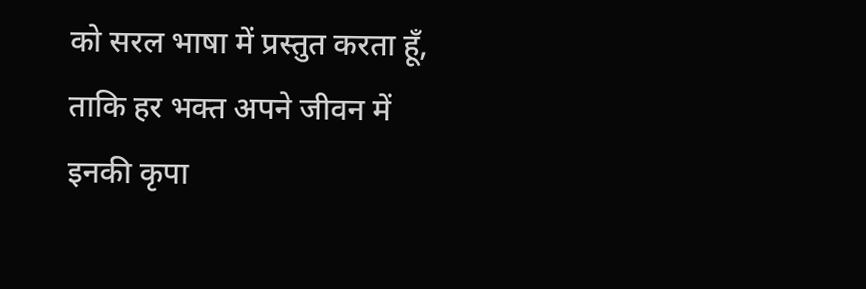को सरल भाषा में प्रस्तुत करता हूँ, ताकि हर भक्त अपने जीवन में इनकी कृपा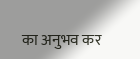का अनुभव कर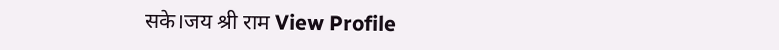सके।जय श्री राम View Profile